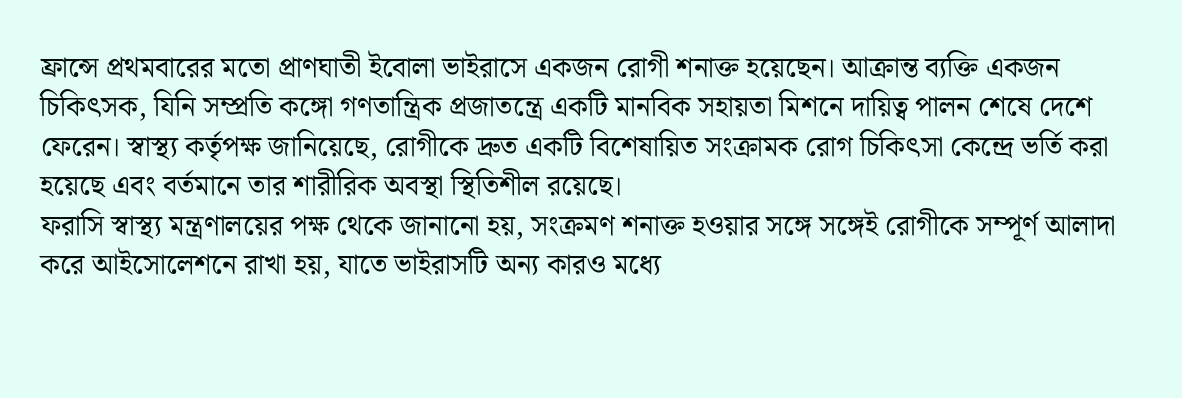ফ্রান্সে প্রথমবারের মতো প্রাণঘাতী ইবোলা ভাইরাসে একজন রোগী শনাক্ত হয়েছেন। আক্রান্ত ব্যক্তি একজন চিকিৎসক, যিনি সম্প্রতি কঙ্গো গণতান্ত্রিক প্রজাতন্ত্রে একটি মানবিক সহায়তা মিশনে দায়িত্ব পালন শেষে দেশে ফেরেন। স্বাস্থ্য কর্তৃপক্ষ জানিয়েছে, রোগীকে দ্রুত একটি বিশেষায়িত সংক্রামক রোগ চিকিৎসা কেন্দ্রে ভর্তি করা হয়েছে এবং বর্তমানে তার শারীরিক অবস্থা স্থিতিশীল রয়েছে।
ফরাসি স্বাস্থ্য মন্ত্রণালয়ের পক্ষ থেকে জানানো হয়, সংক্রমণ শনাক্ত হওয়ার সঙ্গে সঙ্গেই রোগীকে সম্পূর্ণ আলাদা করে আইসোলেশনে রাখা হয়, যাতে ভাইরাসটি অন্য কারও মধ্যে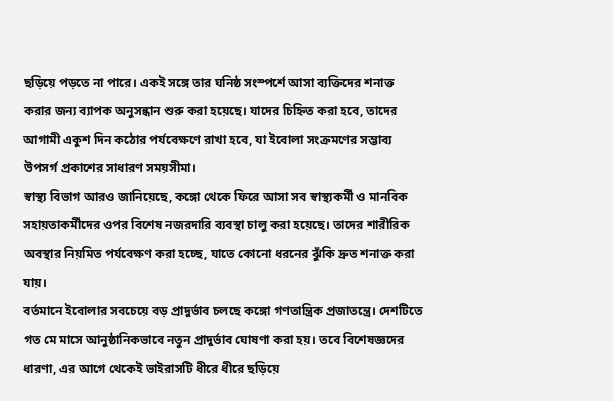ছড়িয়ে পড়তে না পারে। একই সঙ্গে তার ঘনিষ্ঠ সংস্পর্শে আসা ব্যক্তিদের শনাক্ত করার জন্য ব্যাপক অনুসন্ধান শুরু করা হয়েছে। যাদের চিহ্নিত করা হবে, তাদের আগামী একুশ দিন কঠোর পর্যবেক্ষণে রাখা হবে, যা ইবোলা সংক্রমণের সম্ভাব্য উপসর্গ প্রকাশের সাধারণ সময়সীমা।
স্বাস্থ্য বিভাগ আরও জানিয়েছে, কঙ্গো থেকে ফিরে আসা সব স্বাস্থ্যকর্মী ও মানবিক সহায়তাকর্মীদের ওপর বিশেষ নজরদারি ব্যবস্থা চালু করা হয়েছে। তাদের শারীরিক অবস্থার নিয়মিত পর্যবেক্ষণ করা হচ্ছে, যাতে কোনো ধরনের ঝুঁকি দ্রুত শনাক্ত করা যায়।
বর্তমানে ইবোলার সবচেয়ে বড় প্রাদুর্ভাব চলছে কঙ্গো গণতান্ত্রিক প্রজাতন্ত্রে। দেশটিতে গত মে মাসে আনুষ্ঠানিকভাবে নতুন প্রাদুর্ভাব ঘোষণা করা হয়। তবে বিশেষজ্ঞদের ধারণা, এর আগে থেকেই ভাইরাসটি ধীরে ধীরে ছড়িয়ে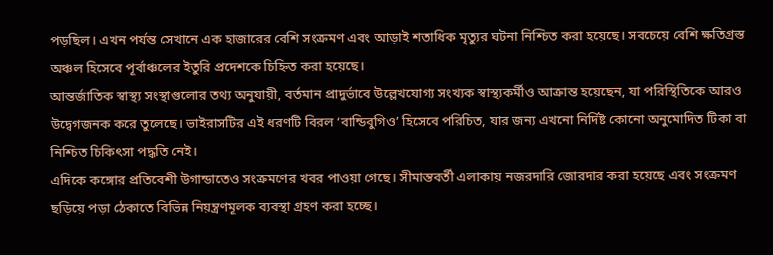পড়ছিল। এখন পর্যন্ত সেখানে এক হাজারের বেশি সংক্রমণ এবং আড়াই শতাধিক মৃত্যুর ঘটনা নিশ্চিত করা হয়েছে। সবচেয়ে বেশি ক্ষতিগ্রস্ত অঞ্চল হিসেবে পূর্বাঞ্চলের ইতুরি প্রদেশকে চিহ্নিত করা হয়েছে।
আন্তর্জাতিক স্বাস্থ্য সংস্থাগুলোর তথ্য অনুযায়ী, বর্তমান প্রাদুর্ভাবে উল্লেখযোগ্য সংখ্যক স্বাস্থ্যকর্মীও আক্রান্ত হয়েছেন, যা পরিস্থিতিকে আরও উদ্বেগজনক করে তুলেছে। ভাইরাসটির এই ধরণটি বিরল ‘বান্ডিবুগিও’ হিসেবে পরিচিত, যার জন্য এখনো নির্দিষ্ট কোনো অনুমোদিত টিকা বা নিশ্চিত চিকিৎসা পদ্ধতি নেই।
এদিকে কঙ্গোর প্রতিবেশী উগান্ডাতেও সংক্রমণের খবর পাওয়া গেছে। সীমান্তবর্তী এলাকায় নজরদারি জোরদার করা হয়েছে এবং সংক্রমণ ছড়িয়ে পড়া ঠেকাতে বিভিন্ন নিয়ন্ত্রণমূলক ব্যবস্থা গ্রহণ করা হচ্ছে।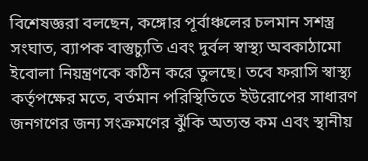বিশেষজ্ঞরা বলছেন, কঙ্গোর পূর্বাঞ্চলের চলমান সশস্ত্র সংঘাত, ব্যাপক বাস্তুচ্যুতি এবং দুর্বল স্বাস্থ্য অবকাঠামো ইবোলা নিয়ন্ত্রণকে কঠিন করে তুলছে। তবে ফরাসি স্বাস্থ্য কর্তৃপক্ষের মতে, বর্তমান পরিস্থিতিতে ইউরোপের সাধারণ জনগণের জন্য সংক্রমণের ঝুঁকি অত্যন্ত কম এবং স্থানীয়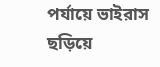পর্যায়ে ভাইরাস ছড়িয়ে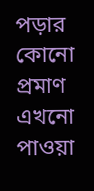পড়ার কোনো প্রমাণ এখনো পাওয়া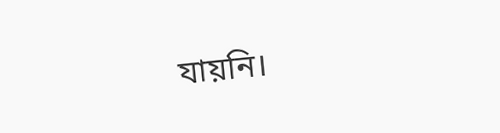যায়নি।